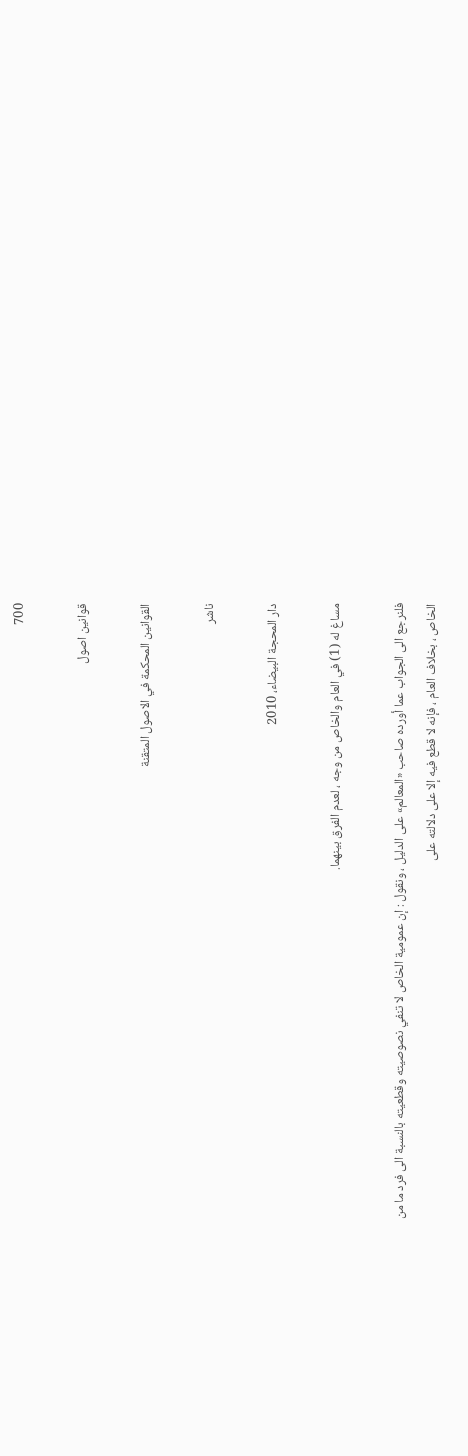700

قوانین اصول

القوانين المحكمة في الاصول المتقنة

ناشر

دار المحجة البيضاء، 2010

مساغ له (1) في العام والخاص من وجه ، لعدم الفرق بينهما.

فلنرجع الى الجواب عما أورده صاحب «المعالم» على الدليل ، ونقول : إن عمومية الخاص لا تنفي نصوصيته وقطعيته بالنسبة الى فرد ما من الخاص ، بخلاف العام ، فإنه لا قطع فيه إلا على دلالته على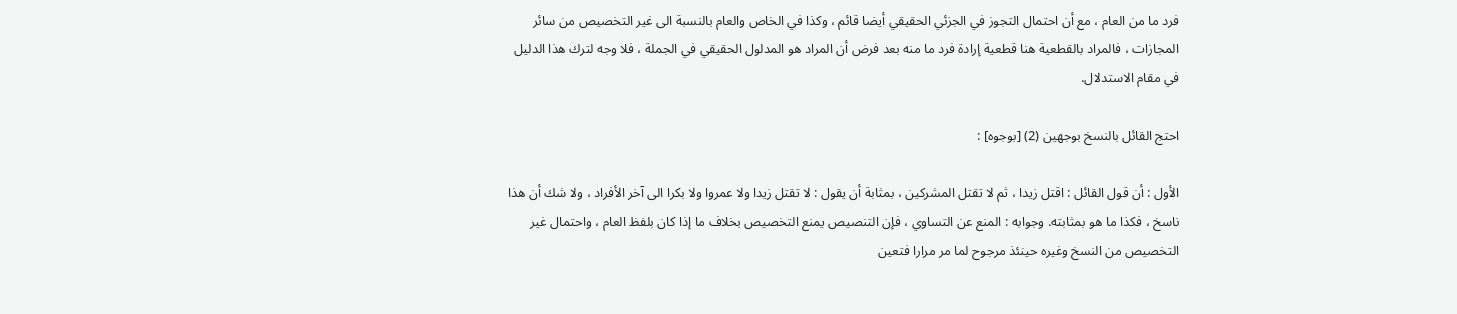فرد ما من العام ، مع أن احتمال التجوز في الجزئي الحقيقي أيضا قائم ، وكذا في الخاص والعام بالنسبة الى غير التخصيص من سائر المجازات ، فالمراد بالقطعية هنا قطعية إرادة فرد ما منه بعد فرض أن المراد هو المدلول الحقيقي في الجملة ، فلا وجه لترك هذا الدليل في مقام الاستدلال.

احتج القائل بالنسخ بوجهين (2) [بوجوه] :

الأول : أن قول القائل : اقتل زيدا ، ثم لا تقتل المشركين ، بمثابة أن يقول : لا تقتل زيدا ولا عمروا ولا بكرا الى آخر الأفراد ، ولا شك أن هذا ناسخ ، فكذا ما هو بمثابته. وجوابه : المنع عن التساوي ، فإن التنصيص يمنع التخصيص بخلاف ما إذا كان بلفظ العام ، واحتمال غير التخصيص من النسخ وغيره حينئذ مرجوح لما مر مرارا فتعين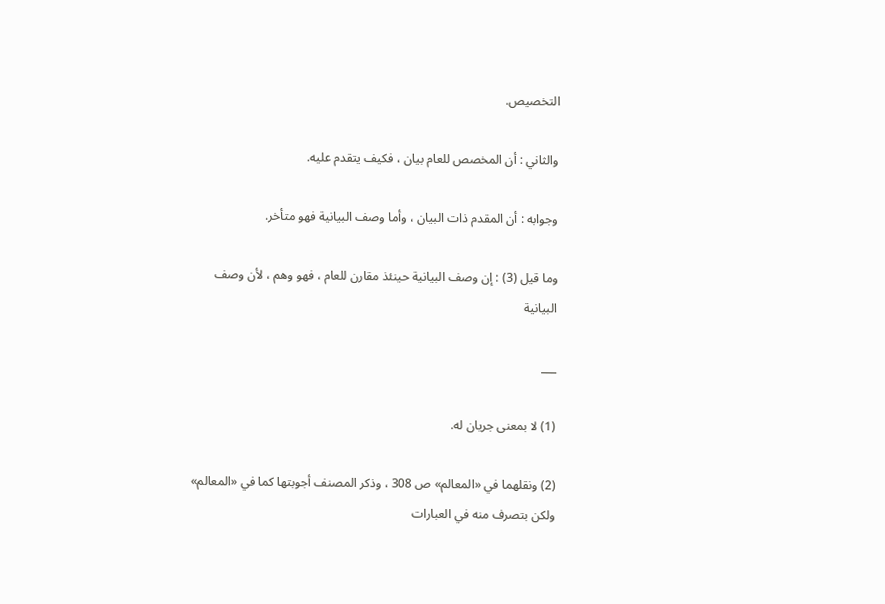التخصيص.

والثاني : أن المخصص للعام بيان ، فكيف يتقدم عليه.

وجوابه : أن المقدم ذات البيان ، وأما وصف البيانية فهو متأخر.

وما قيل (3) : إن وصف البيانية حينئذ مقارن للعام ، فهو وهم ، لأن وصف البيانية

___

(1) لا بمعنى جريان له.

(2) ونقلهما في «المعالم» ص 308 ، وذكر المصنف أجوبتها كما في «المعالم» ولكن بتصرف منه في العبارات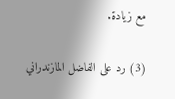مع زيادة.

(3) رد على الفاضل المازندراني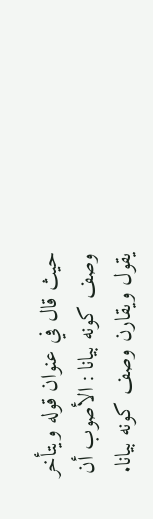حيث قال في عنوان قوله ويتأخر وصف كونه بيانا : الأصوب أن يقول ويقارن وصف كونه بيانا.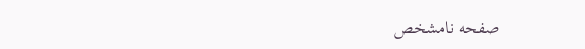صفحه نامشخص